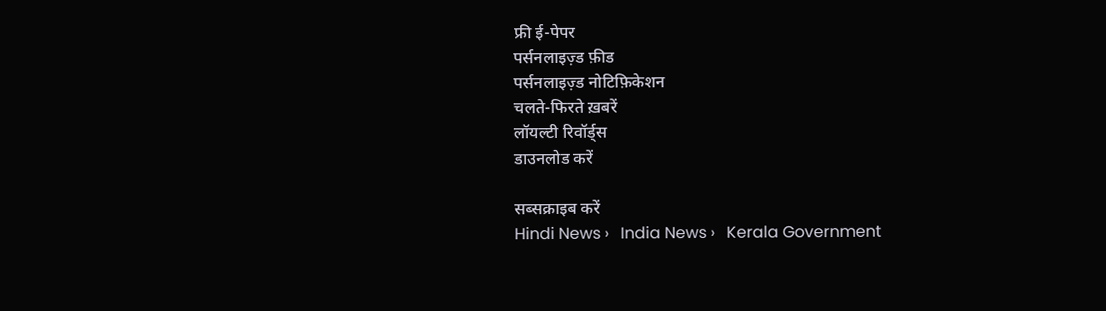फ्री ई-पेपर
पर्सनलाइज़्ड फ़ीड
पर्सनलाइज़्ड नोटिफ़िकेशन
चलते-फिरते ख़बरें
लॉयल्टी रिवॉर्ड्स
डाउनलोड करें

सब्सक्राइब करें
Hindi News ›   India News ›   Kerala Government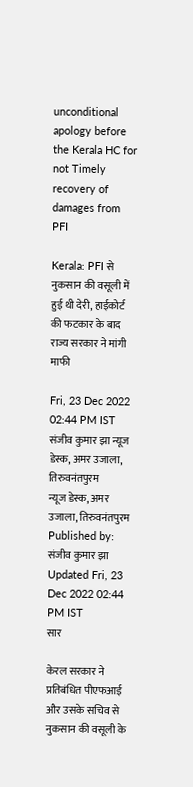unconditional apology before the Kerala HC for not Timely recovery of damages from PFI

Kerala: PFI से नुकसान की वसूली में हुई थी देरी, हाईकोर्ट की फटकार के बाद राज्य सरकार ने मांगी माफी

Fri, 23 Dec 2022 02:44 PM IST
संजीव कुमार झा न्यूज डेस्क, अमर उजाला, तिरुवनंतपुरम
न्यूज डेस्क, अमर उजाला, तिरुवनंतपुरम Published by: संजीव कुमार झा Updated Fri, 23 Dec 2022 02:44 PM IST
सार

केरल सरकार ने प्रतिबंधित पीएफआई और उसके सचिव से नुकसान की वसूली के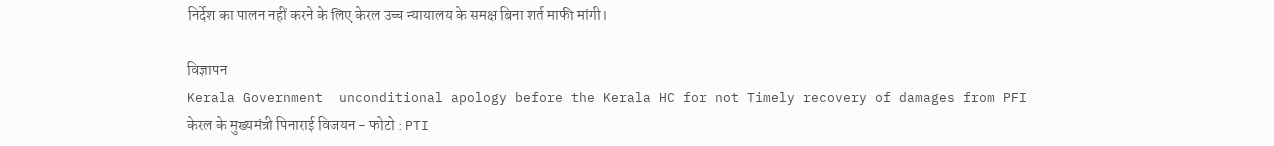निर्देश का पालन नहीं करने के लिए केरल उच्च न्यायालय के समक्ष बिना शर्त माफी मांगी।

विज्ञापन
Kerala Government  unconditional apology before the Kerala HC for not Timely recovery of damages from PFI
केरल के मुख्यमंत्री पिनाराई विजयन - फोटो : PTI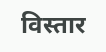विस्तार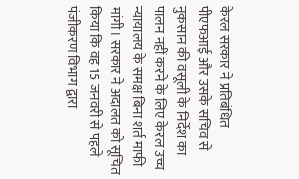केरल सरकार ने प्रतिबंधित पीएफआई और उसके सचिव से नुकसान की वसूली के निर्देश का पालन नहीं करने के लिए केरल उच्च न्यायालय के समक्ष बिना शर्त माफी मांगी। सरकार ने अदालत को सूचित किया कि वह 15 जनवरी से पहले पंजीकरण विभाग द्वारा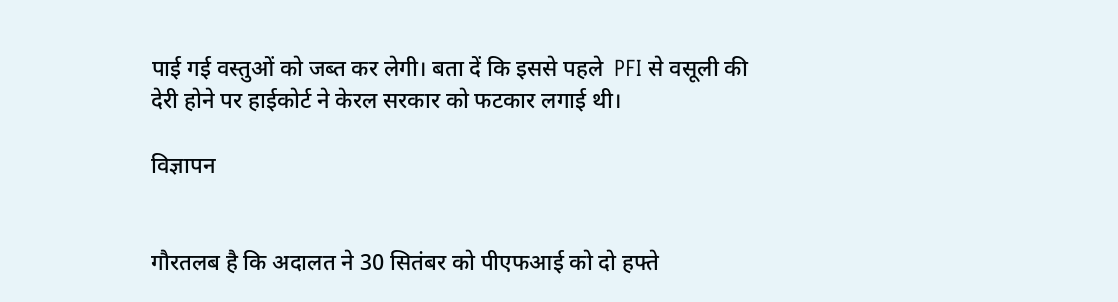पाई गई वस्तुओं को जब्त कर लेगी। बता दें कि इससे पहले  PFI से वसूली की देरी होने पर हाईकोर्ट ने केरल सरकार को फटकार लगाई थी।

विज्ञापन


गौरतलब है कि अदालत ने 30 सितंबर को पीएफआई को दो हफ्ते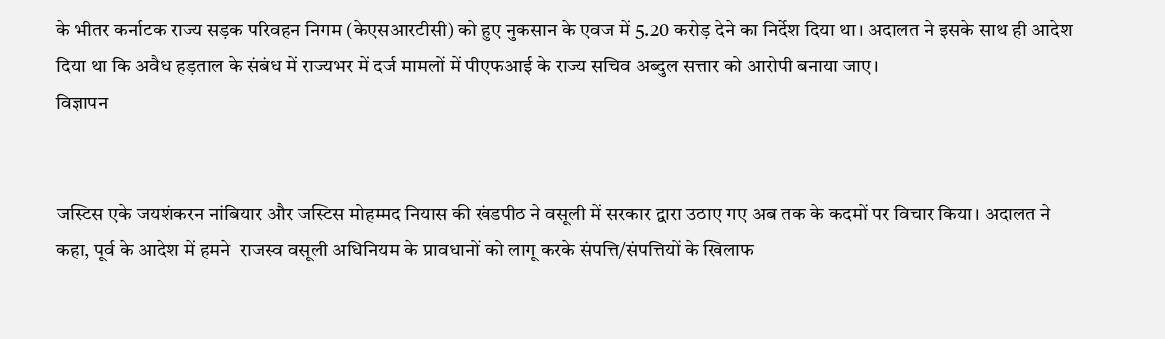के भीतर कर्नाटक राज्य सड़क परिवहन निगम (केएसआरटीसी) को हुए नुकसान के एवज में 5.20 करोड़ देने का निर्देश दिया था। अदालत ने इसके साथ ही आदेश दिया था कि अवैध हड़ताल के संबंध में राज्यभर में दर्ज मामलों में पीएफआई के राज्य सचिव अब्दुल सत्तार को आरोपी बनाया जाए।
विज्ञापन


जस्टिस एके जयशंकरन नांबियार और जस्टिस मोहम्मद नियास की खंडपीठ ने वसूली में सरकार द्वारा उठाए गए अब तक के कदमों पर विचार किया। अदालत ने कहा, पूर्व के आदेश में हमने  राजस्व वसूली अधिनियम के प्रावधानों को लागू करके संपत्ति/संपत्तियों के खिलाफ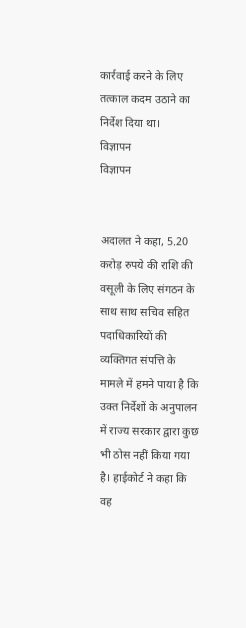कार्रवाई करने के लिए तत्काल कदम उठाने का निर्देश दिया था।
विज्ञापन
विज्ञापन


अदालत ने कहा, 5.20 करोड़ रुपये की राशि की वसूली के लिए संगठन के साथ साथ सचिव सहित पदाधिकारियों की व्यक्तिगत संपत्ति के मामले में हमने पाया है कि उक्त निर्देशों के अनुपालन में राज्य सरकार द्वारा कुछ भी ठोस नहीं किया गया है। हाईकोर्ट ने कहा कि वह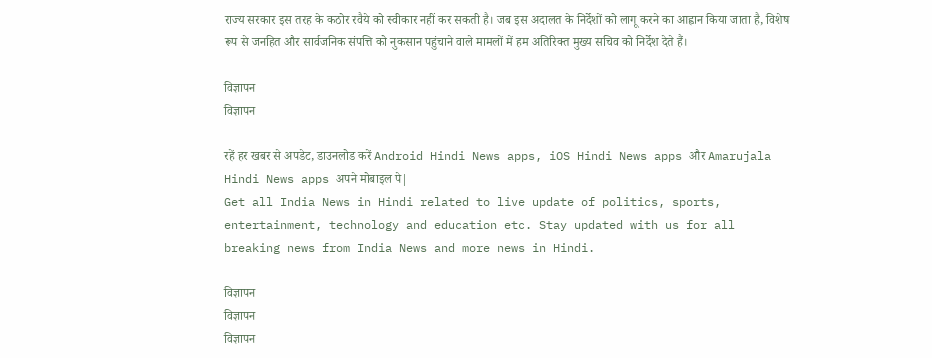राज्य सरकार इस तरह के कठोर रवैये को स्वीकार नहीं कर सकती है। जब इस अदालत के निर्देशों को लागू करने का आह्वान किया जाता है, विशेष रूप से जनहित और सार्वजनिक संपत्ति को नुकसान पहुंचाने वाले मामलों में हम अतिरिक्त मुख्य सचिव को निर्देश देते हैं।

विज्ञापन
विज्ञापन

रहें हर खबर से अपडेट, डाउनलोड करें Android Hindi News apps, iOS Hindi News apps और Amarujala Hindi News apps अपने मोबाइल पे|
Get all India News in Hindi related to live update of politics, sports, entertainment, technology and education etc. Stay updated with us for all breaking news from India News and more news in Hindi.

विज्ञापन
विज्ञापन
विज्ञापन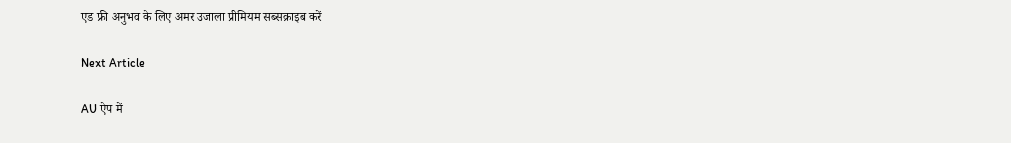एड फ्री अनुभव के लिए अमर उजाला प्रीमियम सब्सक्राइब करें

Next Article

AU ऐप में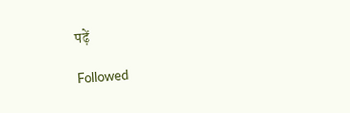पढ़ें

Followed